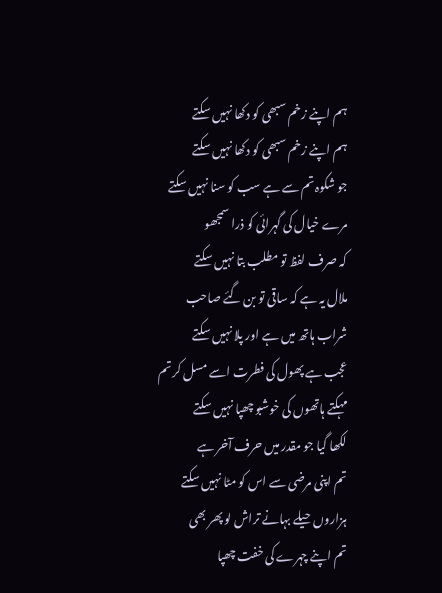ہم اپنے زخم سبھی کو دکھا نہیں سکتے
ہم اپنے زخم سبھی کو دکھا نہیں سکتے
جو شکوہ تم سے ہے سب کو سنا نہیں سکتے
مرے خیال کی گہرائی کو ذرا سمجھو
کہ صرف لفظ تو مطلب بتا نہیں سکتے
ملال یہ ہے کہ ساقی تو بن گئے صاحب
شراب ہاتھ میں ہے اور پلا نہیں سکتے
عجب ہے پھول کی فطرت اسے مسل کر تم
مہکتے ہاتھوں کی خوشبو چھپا نہیں سکتے
لکھا گیا جو مقدر میں حرف آخر ہے
تم اپنی مرضی سے اس کو مٹا نہیں سکتے
ہزاروں حیلے بہانے تراش لو پھر بھی
تم اپنے چہرے کی خفت چھپا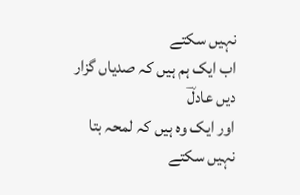نہیں سکتے
اب ایک ہم ہیں کہ صدیاں گزار دیں عادلؔ
اور ایک وہ ہیں کہ لمحہ بتا نہیں سکتے